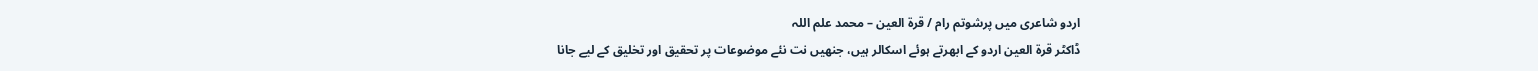اردو شاعری میں پرشوتم رام / قرۃ العین – محمد علم اللہ
ڈاکٹر قرۃ العین اردو کے ابھرتے ہوئے اسکالر ہیں، جنھیں نت نئے موضوعات پر تحقیق اور تخلیق کے لیے جانا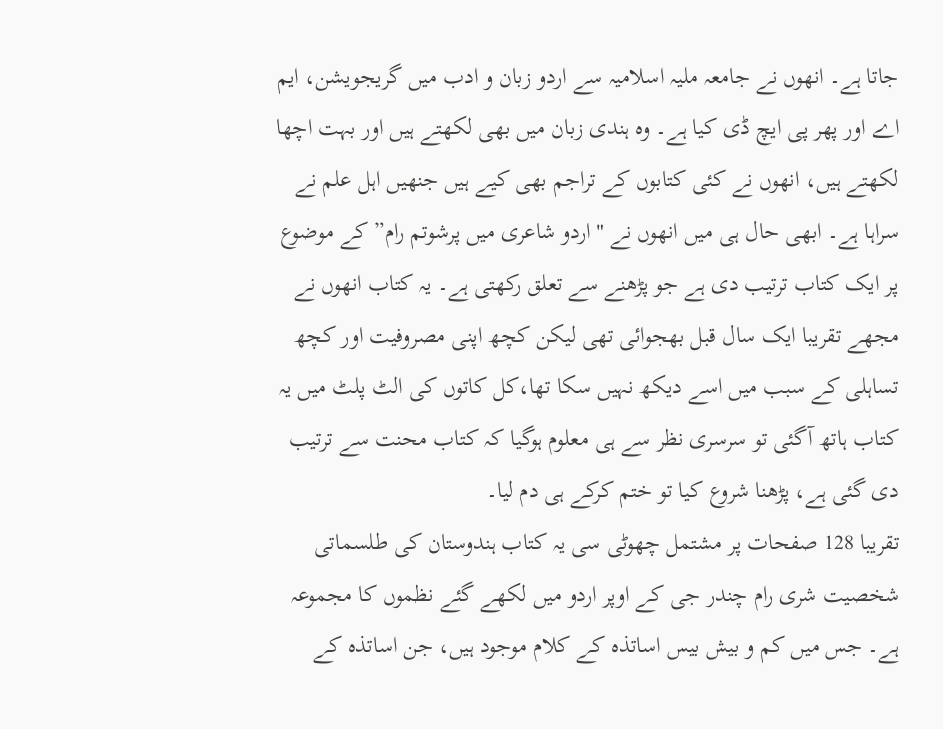جاتا ہے۔ انھوں نے جامعہ ملیہ اسلامیہ سے اردو زبان و ادب میں گریجویشن، ایم اے اور پھر پی ایچ ڈی کیا ہے۔ وہ ہندی زبان میں بھی لکھتے ہیں اور بہت اچھا لکھتے ہیں، انھوں نے کئی کتابوں کے تراجم بھی کیے ہیں جنھیں اہل علم نے سراہا ہے۔ ابھی حال ہی میں انھوں نے "اردو شاعری میں پرشوتم رام” کے موضوع پر ایک کتاب ترتیب دی ہے جو پڑھنے سے تعلق رکھتی ہے۔ یہ کتاب انھوں نے مجھے تقریبا ایک سال قبل بھجوائی تھی لیکن کچھ اپنی مصروفیت اور کچھ تساہلی کے سبب میں اسے دیکھ نہیں سکا تھا،کل کاتوں کی الٹ پلٹ میں یہ کتاب ہاتھ آگئی تو سرسری نظر سے ہی معلوم ہوگیا کہ کتاب محنت سے ترتیب دی گئی ہے، پڑھنا شروع کیا تو ختم کرکے ہی دم لیا۔
تقریبا 128 صفحات پر مشتمل چھوٹی سی یہ کتاب ہندوستان کی طلسماتی شخصیت شری رام چندر جی کے اوپر اردو میں لکھے گئے نظموں کا مجموعہ ہے۔ جس میں کم و بیش بیس اساتذہ کے کلام موجود ہیں، جن اساتذہ کے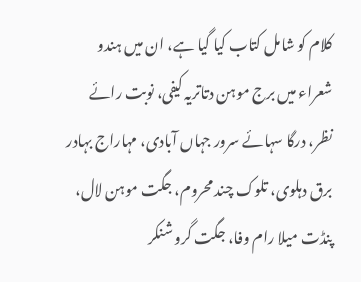کلام کو شامل کتاب کیا گیا ہے، ان میں ہندو شعراء میں برج موہن دتاتریہ کیفی، نوبت رائے نظر، درگا سہائے سرور جہاں آبادی، مہاراج بہادر برق دہلوی، تلوک چند محروم، جگت موہن لال، پنڈت میلا رام وفا، جگت گرو شنکر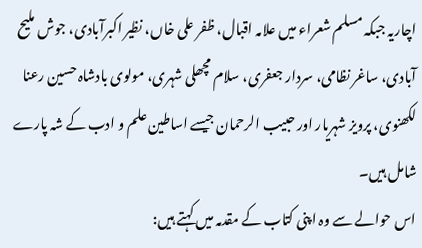اچاریہ جبکہ مسلم شعراء میں علامہ اقبال، ظفر علی خاں، نظیر اکبرآبادی، جوش ملیح آبادی، ساغر نظامی، سردار جعفری، سلام مچھلی شہری، مولوی بادشاہ حسین رعنا لکھنوی، پرویز شہریار اور حبیب الرحمان جیسے اساطین علم و ادب کے شہ پارے شامل ہیں۔
اس حوالے سے وہ اپنی کتاب کے مقدمہ میں کہتے ہیں: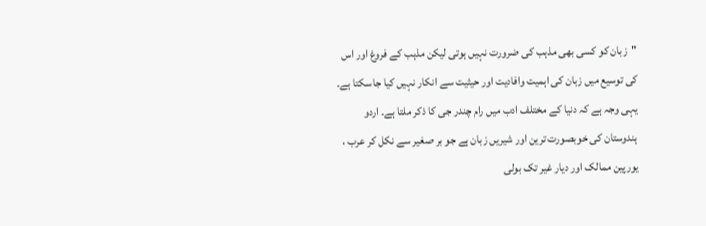"زبان کو کسی بھی مذہب کی ضرورت نہیں ہوتی لیکن مذہب کے فروغ اور اس کی توسیع میں زبان کی اہمیت وافادیت اور حیثیت سے انکار نہیں کیا جاسکتا ہے۔ یہی وجہ ہے کہ دنیا کے مختلف ادب میں رام چندر جی کا ذکر ملتا ہے۔ اردو ہندوستان کی خوبصورت ترین اور شیریں زبان ہے جو بر صغیر سے نکل کر عرب ، یورپین ممالک اور دیار غیر تک بولی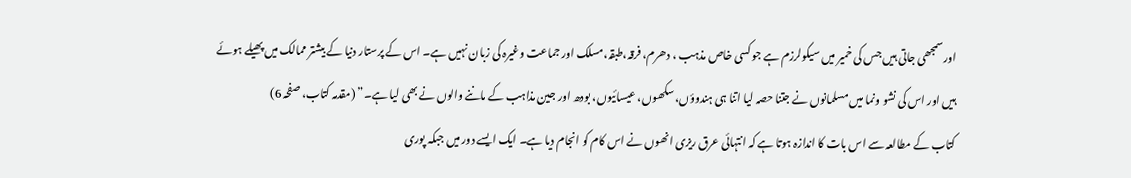اور سمجھی جاتی ہیں جس کی خمیر میں سیکولرزم ہے جو کسی خاص مذہب ، دھرم، فرقہ،طبقہ،مسلک اور جماعت وغیرہ کی زبان نہیں ہے۔ اس کے پرستار دنیا کے بیشتر ممالک میں پھیلے ہوئے ہیں اور اس کی نشو ونما میں مسلمانوں نے جتنا حصہ لیا اتنا ہی ہندوؤں، سکھوں، عیسائیوں، بودھ اور جین مذاہب کے ماننے والوں نے بھی لیا ہے۔” (مقدمہ کتاب، صفحہ 6)
کتاب کے مطالعہ سے اس بات کا اندازہ ہوتا ہے کہ انتہائی عرق ریزی انھوں نے اس کام کو انجام دیا ہے۔ ایک ایسے دور میں جبکہ پوری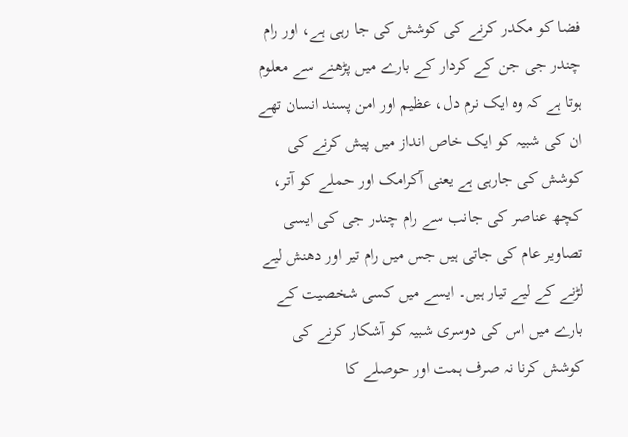فضا کو مکدر کرنے کی کوشش کی جا رہی ہے، اور رام چندر جی جن کے کردار کے بارے میں پڑھنے سے معلوم ہوتا ہے کہ وہ ایک نرم دل، عظیم اور امن پسند انسان تھے ان کی شبیہ کو ایک خاص انداز میں پیش کرنے کی کوشش کی جارہی ہے یعنی آکرامک اور حملے کو آتر، کچھ عناصر کی جانب سے رام چندر جی کی ایسی تصاویر عام کی جاتی ہیں جس میں رام تیر اور دھنش لیے لڑنے کے لیے تیار ہیں۔ ایسے میں کسی شخصیت کے بارے میں اس کی دوسری شبیہ کو آشکار کرنے کی کوشش کرنا نہ صرف ہمت اور حوصلے کا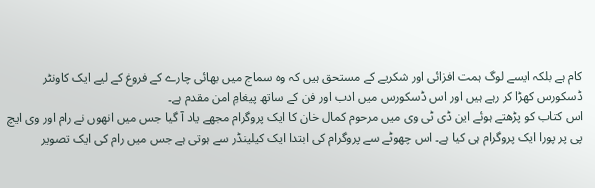کام ہے بلکہ ایسے لوگ ہمت افزائی اور شکریے کے مستحق ہیں کہ وہ سماج میں بھائی چارے کے فروغ کے لیے ایک کاونٹر ڈسکورس کھڑا کر رہے ہیں اور اس ڈسکورس میں ادب اور فن کے ساتھ پیغامِ امن مقدم ہے۔
اس کتاب کو پڑھتے ہوئے این ڈی ٹی وی میں مرحوم کمال خان کا ایک پروگرام مجھے یاد آ گیا جس میں انھوں نے رام اور وی ایچ پی پر پورا ایک پروگرام ہی کیا ہے۔ اس چھوٹے سے پروگرام کی ابتدا ایک کیلینڈر سے ہوتی ہے جس میں رام کی ایک تصویر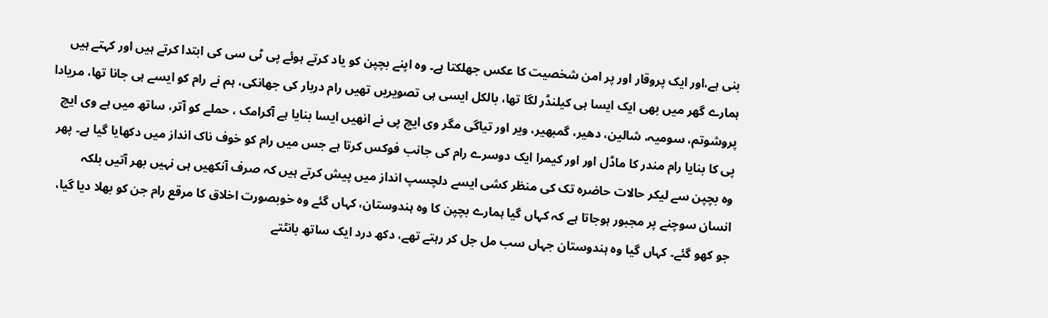بنی ہے،اور ایک پروقار اور پر امن شخصیت کا عکس جھلکتا ہے۔ وہ اپنے بچپن کو یاد کرتے ہوئے پی ٹی سی کی ابتدا کرتے ہیں اور کہتے ہیں ہمارے گھر میں بھی ایک ایسا ہی کیلنڈر لگا تھا، بالکل ایسی ہی تصویریں تھیں رام دربار کی جھانکی، ہم نے رام کو ایسے ہی جانا تھا، مریادا پروشوتم، سومیہ، شالین، دھیر، گمبھیر، ویر اور تیاگی مگر وی ایچ پی نے انھیں ایسا بنایا ہے آکرامک ، حملے کو آتر، ساتھ میں ہے وی ایچ پی کا بنایا رام مندر کا ماڈل اور اور کیمرا ایک دوسرے رام کی جانب فوکس کرتا ہے جس میں رام کو خوف ناک انداز میں دکھایا گیا ہے۔ پھر وہ بچپن سے لیکر حالات حاضرہ تک کی منظر کشی ایسے دلچسپ انداز میں پیش کرتے ہیں کہ صرف آنکھیں ہی نہیں بھر آتیں بلکہ انسان سوچنے پر مجبور ہوجاتا ہے کہ کہاں گیا ہمارے بچپن کا وہ ہندوستان، کہاں گئے وہ خوبصورت اخلاق کا مرقع رام جن کو بھلا دیا گیا، جو کھو گئے۔ کہاں گیا وہ ہندوستان جہاں سب مل جل کر رہتے تھے، دکھ درد ایک ساتھ بانٹتے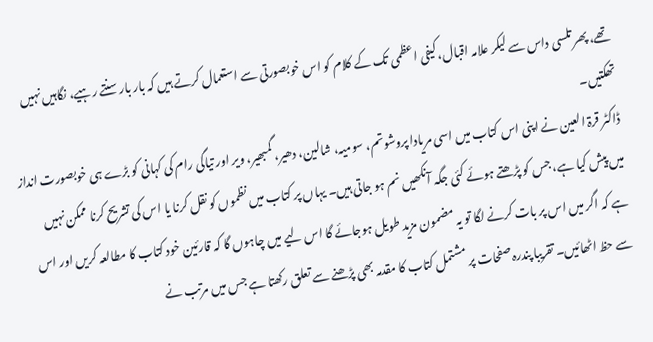تھے، پھر تلسی داس سے لیکر علامہ اقبال، کیفی اعظمی تک کے کلام کو اس خوبصورتی سے استعمال کرتے ہیں کہ بار بار سنتے رہیے، نگاہیں نہیں تھکتیں۔
ڈاکٹر قرۃ العین نے اپنی اس کتاب میں اسی مریادا پروشوتم، سومیہ، شالین، دھیر، گمبھیر، ویر اور تیاگی رام کی کہانی کو بڑے ہی خوبصورت انداز میں پیش کیا ہے، جس کو پڑھتے ہوئے کئی جگہ آنکھیں نم ہو جاتی ہیں۔ یہاں پر کتاب میں نظموں کو نقل کرنا یا اس کی تشریح کرنا ممکن نہیں ہے کہ اگر میں اس پر بات کرنے لگا تو یہ مضمون مزید طویل ہوجائے گا اس لیے میں چاہوں گا کہ قارئین خود کتاب کا مطالعہ کریں اور اس سے حظ اٹھائیں۔ تقریبا پندرہ صفحات پر مشتمل کتاب کا مقدمہ بھی پڑھنے سے تعلق رکھتا ہے جس میں مرتب نے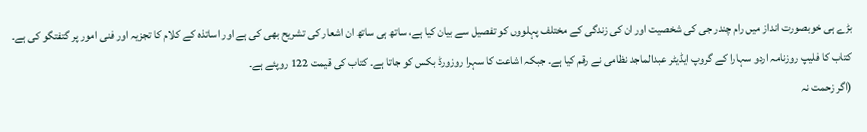بڑے ہی خوبصورت انداز میں رام چندر جی کی شخصیت اور ان کی زندگی کے مختلف پہلووں کو تفصیل سے بیان کیا ہے، ساتھ ہی ساتھ ان اشعار کی تشریح بھی کی ہے اور اساتذہ کے کلام کا تجزیہ اور فنی امور پر گتفتگو کی ہے۔ کتاب کا فلیپ روزنامہ اردو سہارا کے گروپ ایڈیٹر عبدالماجد نظامی نے رقم کیا ہے۔ جبکہ اشاعت کا سہرا روزورڈ بکس کو جاتا ہے۔ کتاب کی قیمت 122 روپئے ہے۔
(اگر زحمت نہ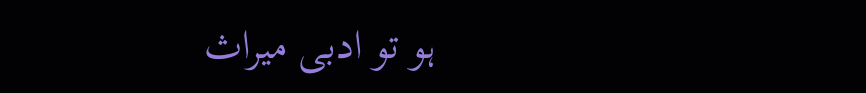ہو تو ادبی میراث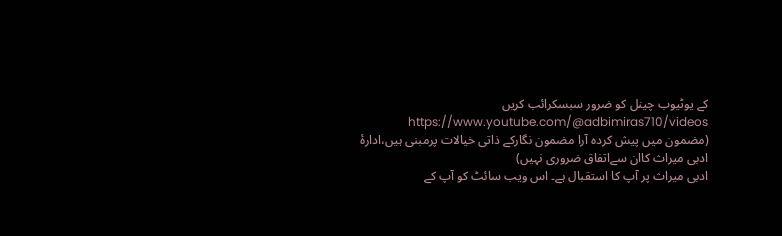کے یوٹیوب چینل کو ضرور سبسکرائب کریں https://www.youtube.com/@adbimiras710/videos
(مضمون میں پیش کردہ آرا مضمون نگارکے ذاتی خیالات پرمبنی ہیں،ادارۂ ادبی میراث کاان سےاتفاق ضروری نہیں)
ادبی میراث پر آپ کا استقبال ہے۔ اس ویب سائٹ کو آپ کے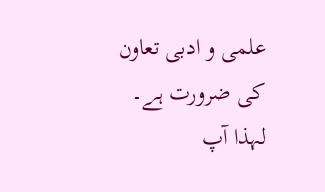علمی و ادبی تعاون کی ضرورت ہے۔ لہذا آپ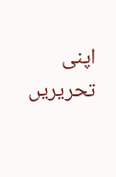اپنی تحریریں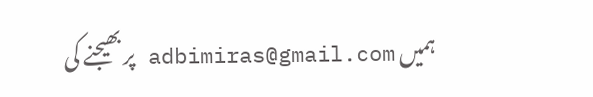ہمیں adbimiras@gmail.com پر بھیجنے کی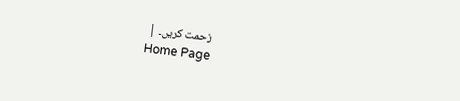زحمت کریں۔ |
Home Page